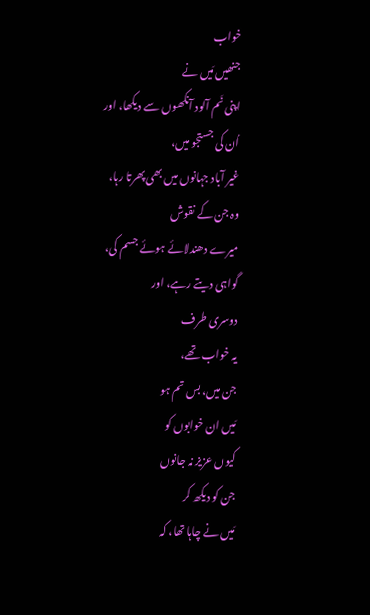خواب
جنھیں مَیں نے
اپنی نَم آلود آنکھوں سے دیکھا، اور
اُن کی جستجو میں،
غیر آباد جہانوں میں بھی پھرتا رہا،
وہ جن کے نقوش
میرے دھندلائے ہوئے جسم کی،
گواہی دیتے رہے، اور
دوسری طرف
یہ خواب تھے،
جن میں، بس تم ہو
مَیں ان خوابوں کو
کیوں عزیز نہ جانوں
جن کو دیکھ کر
مَیں نے چاہا تھا، کہ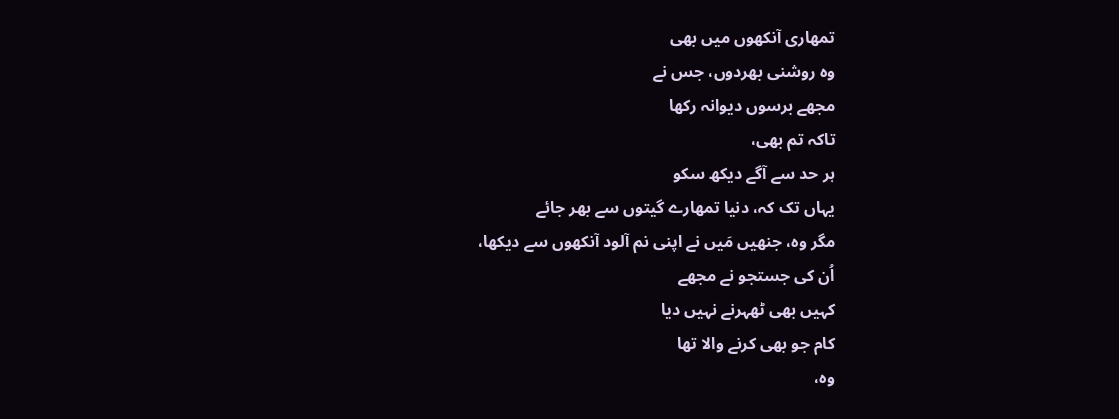تمھاری آنکھوں میں بھی
وہ روشنی بھردوں، جس نے
مجھے برسوں دیوانہ رکھا
تاکہ تم بھی،
ہر حد سے آگے دیکھ سکو
یہاں تک کہ، دنیا تمھارے گیتوں سے بھر جائے
مگر وہ، جنھیں مَیں نے اپنی نم آلود آنکھوں سے دیکھا،
اُن کی جستجو نے مجھے
کہیں بھی ٹھہرنے نہیں دیا
کام جو بھی کرنے والا تھا
وہ،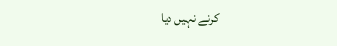کرنے نہیں دیا